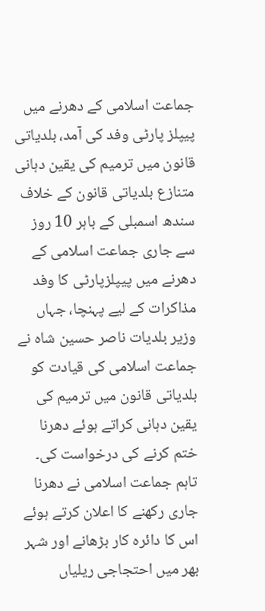جماعت اسلامی کے دھرنے میں پیپلز پارٹی وفد کی آمد، بلدیاتی قانون میں ترمیم کی یقین دہانی
متنازع بلدیاتی قانون کے خلاف سندھ اسمبلی کے باہر 10 روز سے جاری جماعت اسلامی کے دھرنے میں پیپلزپارٹی کا وفد مذاکرات کے لیے پہنچا، جہاں وزیر بلدیات ناصر حسین شاہ نے جماعت اسلامی کی قیادت کو بلدیاتی قانون میں ترمیم کی یقین دہانی کراتے ہوئے دھرنا ختم کرنے کی درخواست کی۔
تاہم جماعت اسلامی نے دھرنا جاری رکھنے کا اعلان کرتے ہوئے اس کا دائرہ کار بڑھانے اور شہر بھر میں احتجاجی ریلیاں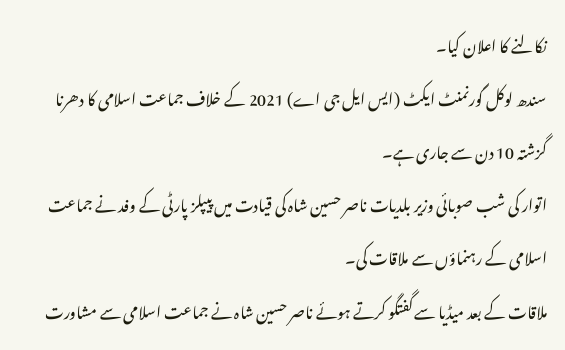نکالنے کا اعلان کیا۔
سندھ لوکل گورنمنٹ ایکٹ (ایس ایل جی اے) 2021 کے خلاف جماعت اسلامی کا دھرنا گزشتہ 10 دن سے جاری ہے۔
اتوار کی شب صوبائی وزیر بلدیات ناصر حسین شاہ کی قیادت میں پیپلز پارٹی کے وفد نے جماعت اسلامی کے رہنماؤں سے ملاقات کی۔
ملاقات کے بعد میڈیا سے گفتگو کرتے ہوئے ناصر حسین شاہ نے جماعت اسلامی سے مشاورت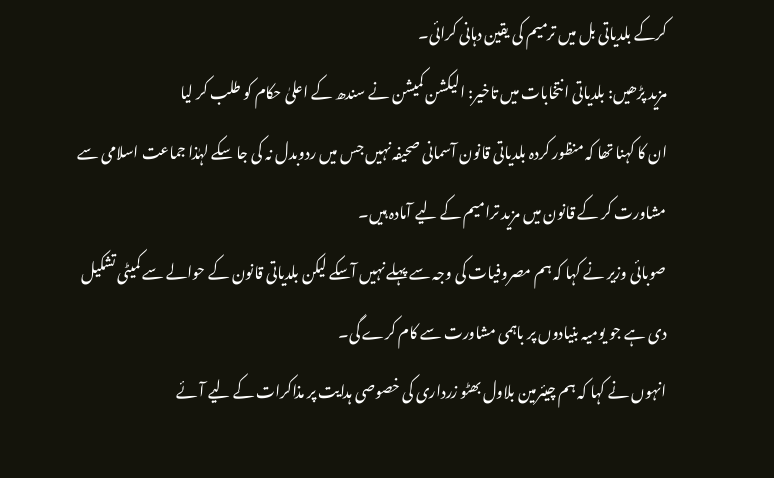کرکے بلدیاتی بل میں ترمیم کی یقین دہانی کرائی۔
مزید پڑھیں: بلدیاتی انتخابات میں تاخیر: الیکشن کمیشن نے سندھ کے اعلیٰ حکام کو طلب کر لیا
ان کا کہنا تھا کہ منظور کردہ بلدیاتی قانون آسمانی صحیفہ نہیں جس میں ردوبدل نہ کی جا سکے لہٰذا جماعت اسلامی سے مشاورت کر کے قانون میں مزید ترامیم کے لیے آمادہ ہیں۔
صوبائی وزیر نے کہا کہ ہم مصروفیات کی وجہ سے پہلے نہیں آسکے لیکن بلدیاتی قانون کے حوالے سے کمیٹی تشکیل دی ہے جو یومیہ بنیادوں پر باہمی مشاورت سے کام کرے گی۔
انہوں نے کہا کہ ہم چیئرمین بلاول بھٹو زرداری کی خصوصی ہدایت پر مذاکرات کے لیے آئے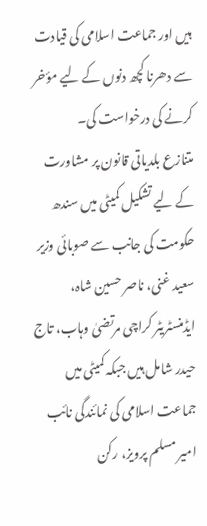ہیں اور جماعت اسلامی کی قیادت سے دھرنا کچھ دنوں کے لیے مؤخر کرنے کی درخواست کی۔
متنازع بلدیاتی قانون پر مشاورت کے لیے تشکیل کمیٹی میں سندھ حکومت کی جانب سے صوبائی وزیر سعید غنی، ناصر حسین شاہ، ایڈمنسٹریٹر کراچی مرتضیٰ وہاب، تاج حیدر شامل ہیں جبکہ کمیٹی میں جماعت اسلامی کی نمائندگی نائب امیر مسلم پرویز، رکن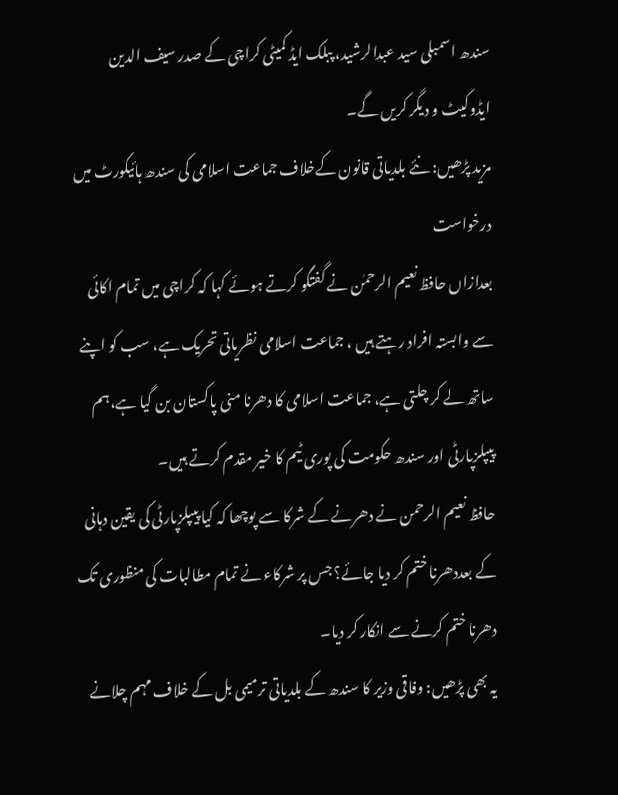سندھ اسمبلی سید عبدالرشید، پبلک ایڈ کمیٹی کراچی کے صدر سیف الدین ایڈوکیٹ و دیگر کریں گے۔
مزید پڑھیں: نئے بلدیاتی قانون کےخلاف جماعت اسلامی کی سندھ ہائیکورٹ میں درخواست
بعدازاں حافظ نعیم الرحمٰن نے گفتگو کرتے ہوئے کہا کہ کراچی میں تمام اکائی سے وابستہ افراد رہتے ہیں ، جماعت اسلامی نظریاتی تحریک ہے، سب کو اپنے ساتھ لے کر چلتی ہے، جماعت اسلامی کا دھرنا منی پاکستان بن گیا ہے،ہم پیپلزپارٹی اور سندھ حکومت کی پوری ٹیم کا خیر مقدم کرتے ہیں۔
حافظ نعیم الرحمن نے دھرنے کے شرکا سے پوچھا کہ کیا پیپلزپارٹی کی یقین دہانی کے بعددھرنا ختم کر دیا جائے؟ جس پر شرکاء نے تمام مطالبات کی منظوری تک دھرنا ختم کرنے سے انکار کر دیا۔
یہ بھی پڑھیں: وفاقی وزیر کا سندھ کے بلدیاتی ترمیمی بل کے خلاف مہم چلانے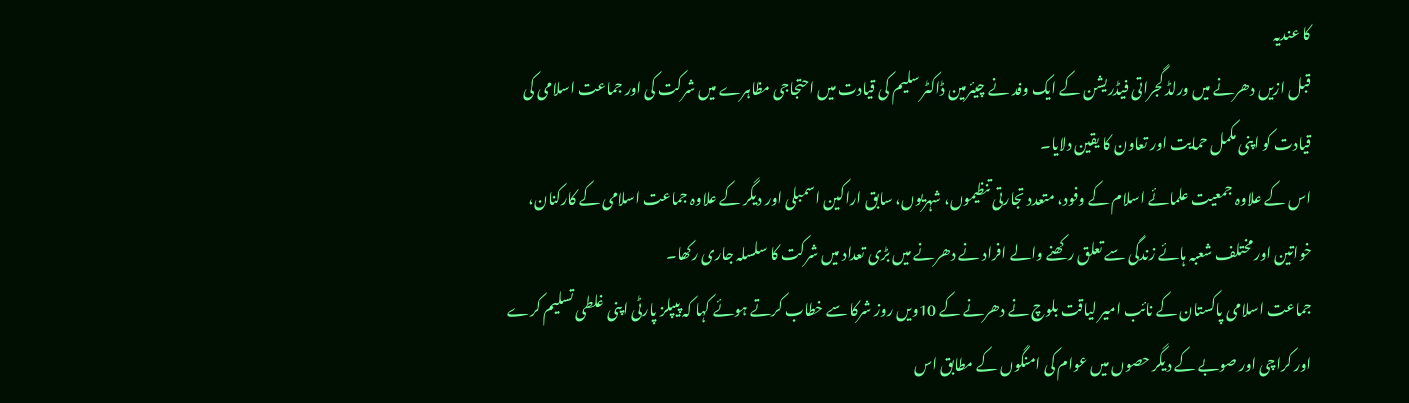کا عندیہ
قبل ازیں دھرنے میں ورلڈ گجراتی فیڈریشن کے ایک وفد نے چیئرمین ڈاکٹر سلیم کی قیادت میں احتجاجی مظاہرے میں شرکت کی اور جماعت اسلامی کی قیادت کو اپنی مکمل حمایت اور تعاون کا یقین دلایا۔
اس کے علاوہ جمعیت علمائے اسلام کے وفود، متعدد تجارتی تنظیموں، شہریوں، سابق اراکین اسمبلی اور دیگر کے علاوہ جماعت اسلامی کے کارکنان، خواتین اور مختلف شعبہ ہائے زندگی سے تعلق رکھنے والے افراد نے دھرنے میں بڑی تعداد میں شرکت کا سلسلہ جاری رکھا۔
جماعت اسلامی پاکستان کے نائب امیر لیاقت بلوچ نے دھرنے کے 10ویں روز شرکا سے خطاب کرتے ہوئے کہا کہ پیپلز پارٹی اپنی غلطی تسلیم کرے اور کراچی اور صوبے کے دیگر حصوں میں عوام کی امنگوں کے مطابق اس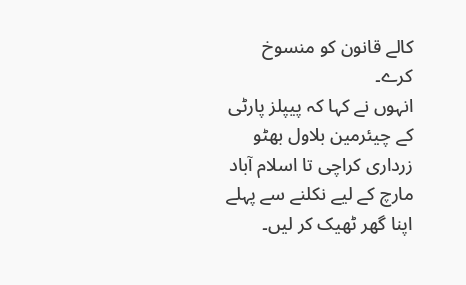کالے قانون کو منسوخ کرے۔
انہوں نے کہا کہ پیپلز پارٹی کے چیئرمین بلاول بھٹو زرداری کراچی تا اسلام آباد مارچ کے لیے نکلنے سے پہلے اپنا گھر ٹھیک کر لیں۔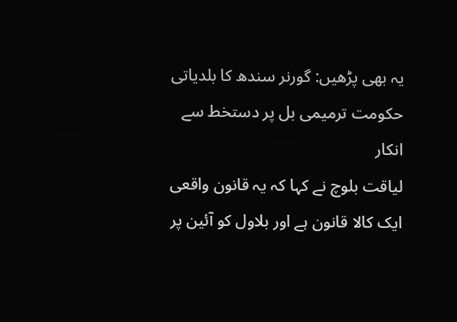یہ بھی پڑھیں: گورنر سندھ کا بلدیاتی حکومت ترمیمی بل پر دستخط سے انکار
لیاقت بلوچ نے کہا کہ یہ قانون واقعی ایک کالا قانون ہے اور بلاول کو آئین پر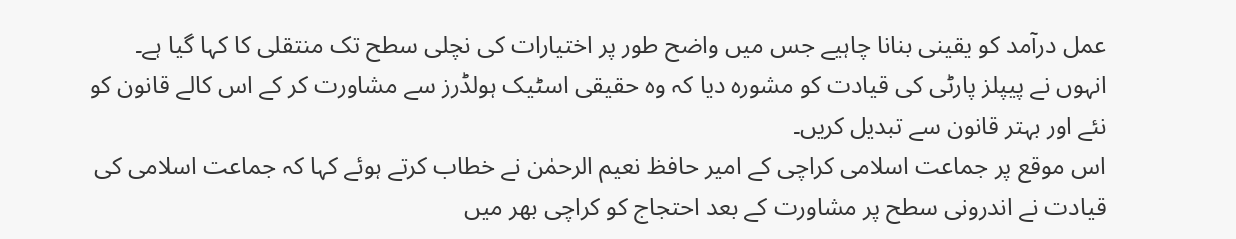عمل درآمد کو یقینی بنانا چاہیے جس میں واضح طور پر اختیارات کی نچلی سطح تک منتقلی کا کہا گیا ہے۔
انہوں نے پیپلز پارٹی کی قیادت کو مشورہ دیا کہ وہ حقیقی اسٹیک ہولڈرز سے مشاورت کر کے اس کالے قانون کو نئے اور بہتر قانون سے تبدیل کریں۔
اس موقع پر جماعت اسلامی کراچی کے امیر حافظ نعیم الرحمٰن نے خطاب کرتے ہوئے کہا کہ جماعت اسلامی کی قیادت نے اندرونی سطح پر مشاورت کے بعد احتجاج کو کراچی بھر میں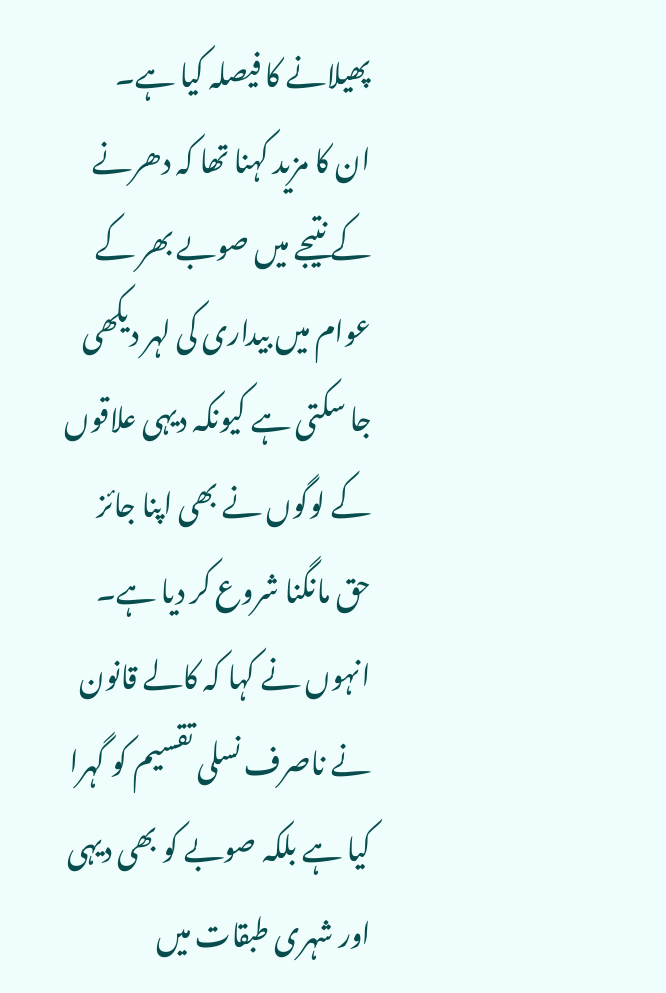پھیلانے کا فیصلہ کیا ہے۔
ان کا مزید کہنا تھا کہ دھرنے کے نتیجے میں صوبے بھر کے عوام میں بیداری کی لہر دیکھی جا سکتی ہے کیونکہ دیہی علاقوں کے لوگوں نے بھی اپنا جائز حق مانگنا شروع کر دیا ہے۔
انہوں نے کہا کہ کالے قانون نے ناصرف نسلی تقسیم کو گہرا کیا ہے بلکہ صوبے کو بھی دیہی اور شہری طبقات میں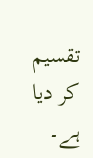تقسیم کر دیا ہے۔